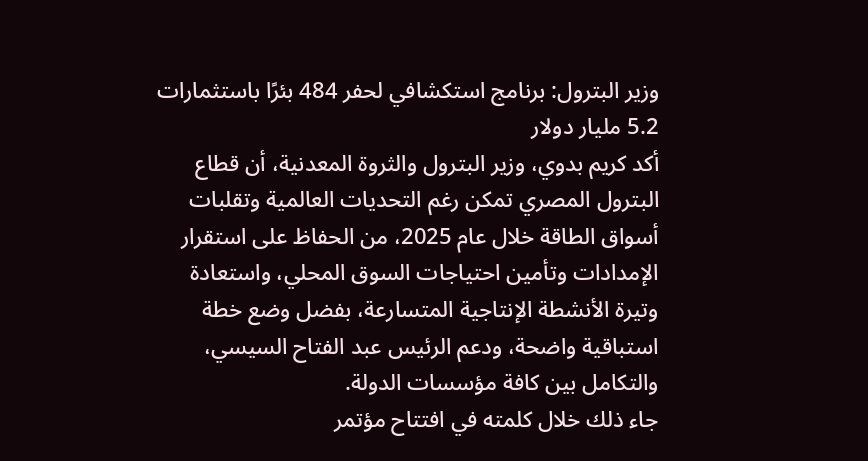وزير البترول: برنامج استكشافي لحفر 484 بئرًا باستثمارات 5.2 مليار دولار
أكد كريم بدوي، وزير البترول والثروة المعدنية، أن قطاع البترول المصري تمكن رغم التحديات العالمية وتقلبات أسواق الطاقة خلال عام 2025، من الحفاظ على استقرار الإمدادات وتأمين احتياجات السوق المحلي، واستعادة وتيرة الأنشطة الإنتاجية المتسارعة، بفضل وضع خطة استباقية واضحة، ودعم الرئيس عبد الفتاح السيسي، والتكامل بين كافة مؤسسات الدولة.
جاء ذلك خلال كلمته في افتتاح مؤتمر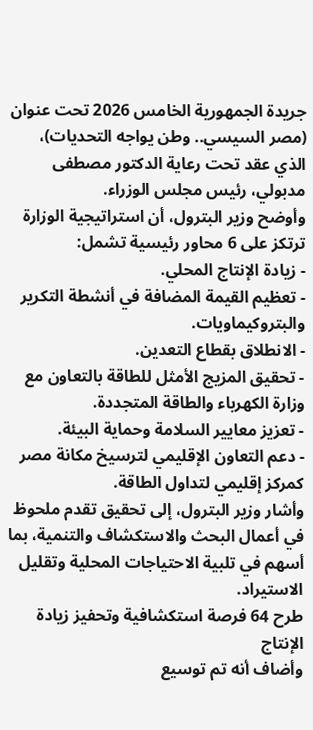جريدة الجمهورية الخامس 2026 تحت عنوان (مصر السيسي.. وطن يواجه التحديات)، الذي عقد تحت رعاية الدكتور مصطفى مدبولي، رئيس مجلس الوزراء.
وأوضح وزير البترول، أن استراتيجية الوزارة ترتكز على 6 محاور رئيسية تشمل:
- زيادة الإنتاج المحلي.
- تعظيم القيمة المضافة في أنشطة التكرير والبتروكيماويات.
- الانطلاق بقطاع التعدين.
- تحقيق المزيج الأمثل للطاقة بالتعاون مع وزارة الكهرباء والطاقة المتجددة.
- تعزيز معايير السلامة وحماية البيئة.
- دعم التعاون الإقليمي لترسيخ مكانة مصر كمركز إقليمي لتداول الطاقة.
وأشار وزير البترول، إلى تحقيق تقدم ملحوظ في أعمال البحث والاستكشاف والتنمية، بما أسهم في تلبية الاحتياجات المحلية وتقليل الاستيراد.
طرح 64 فرصة استكشافية وتحفيز زيادة الإنتاج
وأضاف أنه تم توسيع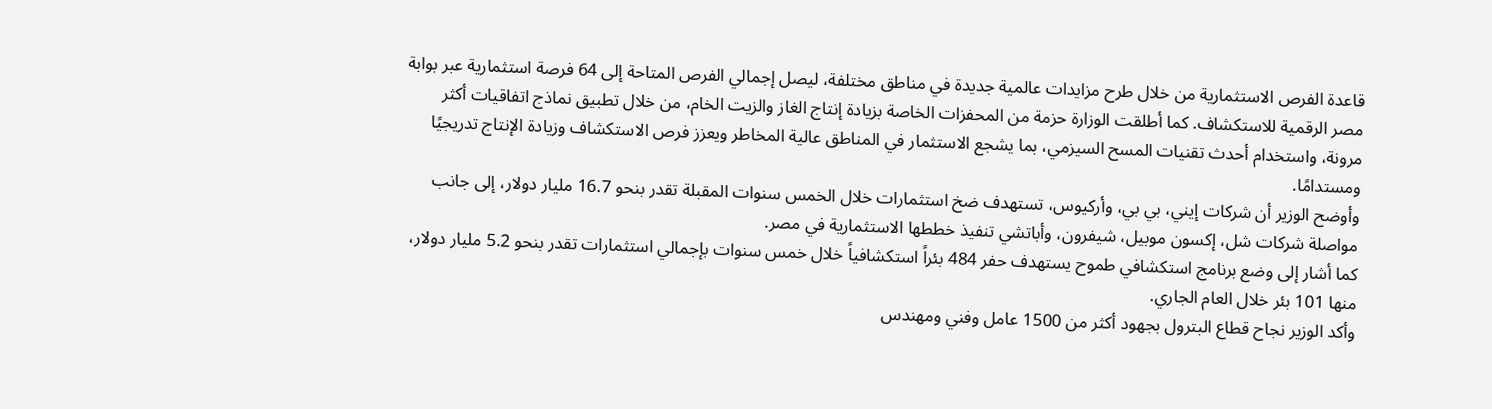قاعدة الفرص الاستثمارية من خلال طرح مزايدات عالمية جديدة في مناطق مختلفة، ليصل إجمالي الفرص المتاحة إلى 64 فرصة استثمارية عبر بوابة مصر الرقمية للاستكشاف. كما أطلقت الوزارة حزمة من المحفزات الخاصة بزيادة إنتاج الغاز والزيت الخام، من خلال تطبيق نماذج اتفاقيات أكثر مرونة، واستخدام أحدث تقنيات المسح السيزمي، بما يشجع الاستثمار في المناطق عالية المخاطر ويعزز فرص الاستكشاف وزيادة الإنتاج تدريجيًا ومستدامًا.
وأوضح الوزير أن شركات إيني، بي بي، وأركيوس، تستهدف ضخ استثمارات خلال الخمس سنوات المقبلة تقدر بنحو 16.7 مليار دولار، إلى جانب مواصلة شركات شل، إكسون موبيل، شيفرون، وأباتشي تنفيذ خططها الاستثمارية في مصر.
كما أشار إلى وضع برنامج استكشافي طموح يستهدف حفر 484 بئراً استكشافياً خلال خمس سنوات بإجمالي استثمارات تقدر بنحو 5.2 مليار دولار، منها 101 بئر خلال العام الجاري.
وأكد الوزير نجاح قطاع البترول بجهود أكثر من 1500 عامل وفني ومهندس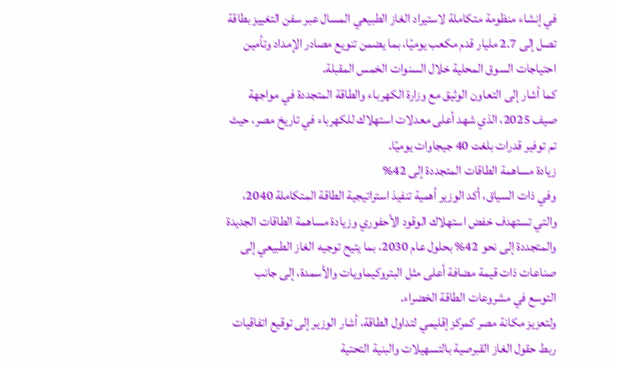في إنشاء منظومة متكاملة لاستيراد الغاز الطبيعي المسال عبر سفن التغييز بطاقة تصل إلى 2.7 مليار قدم مكعب يوميًا، بما يضمن تنويع مصادر الإمداد وتأمين احتياجات السوق المحلية خلال السنوات الخمس المقبلة.
كما أشار إلى التعاون الوثيق مع وزارة الكهرباء والطاقة المتجددة في مواجهة صيف 2025، الذي شهد أعلى معدلات استهلاك للكهرباء في تاريخ مصر، حيث تم توفير قدرات بلغت 40 جيجاوات يوميًا.
زيادة مساهمة الطاقات المتجددة إلى 42%
وفي ذات السياق، أكد الوزير أهمية تنفيذ استراتيجية الطاقة المتكاملة 2040، والتي تستهدف خفض استهلاك الوقود الأحفوري وزيادة مساهمة الطاقات الجديدة والمتجددة إلى نحو 42% بحلول عام 2030، بما يتيح توجيه الغاز الطبيعي إلى صناعات ذات قيمة مضافة أعلى مثل البتروكيماويات والأسمدة، إلى جانب التوسع في مشروعات الطاقة الخضراء.
ولتعزيز مكانة مصر كمركز إقليمي لتداول الطاقة، أشار الوزير إلى توقيع اتفاقيات ربط حقول الغاز القبرصية بالتسهيلات والبنية التحتية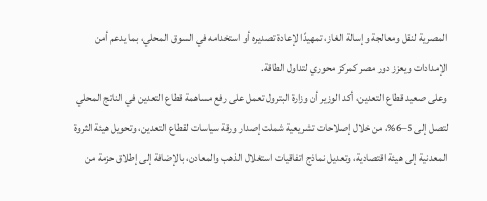المصرية لنقل ومعالجة وإسالة الغاز، تمهيدًا لإعادة تصديره أو استخدامه في السوق المحلي، بما يدعم أمن الإمدادات ويعزز دور مصر كمركز محوري لتداول الطاقة.
وعلى صعيد قطاع التعدين، أكد الوزير أن وزارة البترول تعمل على رفع مساهمة قطاع التعدين في الناتج المحلي لتصل إلى 5–6%، من خلال إصلاحات تشريعية شملت إصدار ورقة سياسات لقطاع التعدين، وتحويل هيئة الثروة المعدنية إلى هيئة اقتصادية، وتعديل نماذج اتفاقيات استغلال الذهب والمعادن، بالإضافة إلى إطلاق حزمة من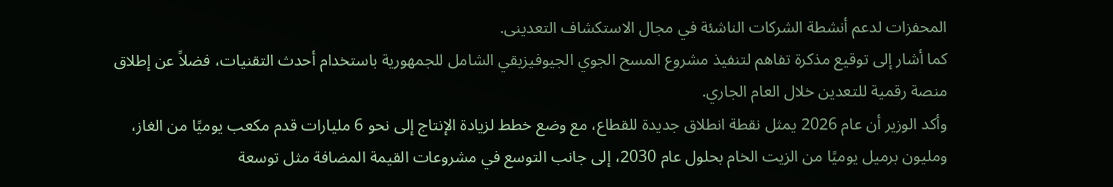المحفزات لدعم أنشطة الشركات الناشئة في مجال الاستكشاف التعدينى.
كما أشار إلى توقيع مذكرة تفاهم لتنفيذ مشروع المسح الجوي الجيوفيزيقي الشامل للجمهورية باستخدام أحدث التقنيات، فضلاً عن إطلاق منصة رقمية للتعدين خلال العام الجاري.
وأكد الوزير أن عام 2026 يمثل نقطة انطلاق جديدة للقطاع، مع وضع خطط لزيادة الإنتاج إلى نحو 6 مليارات قدم مكعب يوميًا من الغاز، ومليون برميل يوميًا من الزيت الخام بحلول عام 2030، إلى جانب التوسع في مشروعات القيمة المضافة مثل توسعة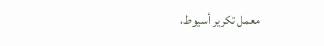معمل تكرير أسيوط،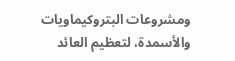ومشروعات البتروكيماويات والأسمدة، لتعظيم العائد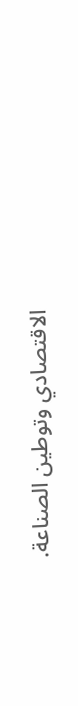الاقتصادي وتوطين الصناعة.